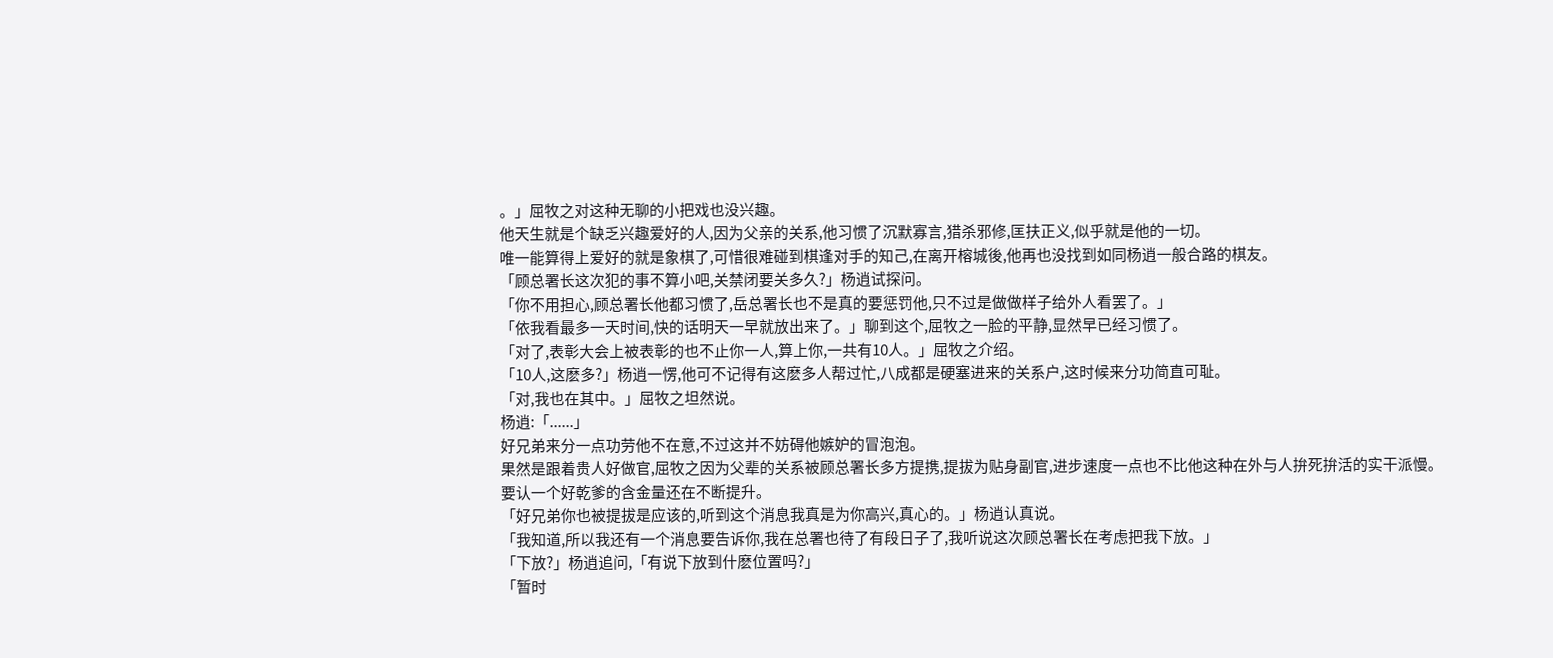。」屈牧之对这种无聊的小把戏也没兴趣。
他天生就是个缺乏兴趣爱好的人,因为父亲的关系,他习惯了沉默寡言,猎杀邪修,匡扶正义,似乎就是他的一切。
唯一能算得上爱好的就是象棋了,可惜很难碰到棋逢对手的知己,在离开榕城後,他再也没找到如同杨逍一般合路的棋友。
「顾总署长这次犯的事不算小吧,关禁闭要关多久?」杨逍试探问。
「你不用担心,顾总署长他都习惯了,岳总署长也不是真的要惩罚他,只不过是做做样子给外人看罢了。」
「依我看最多一天时间,快的话明天一早就放出来了。」聊到这个,屈牧之一脸的平静,显然早已经习惯了。
「对了,表彰大会上被表彰的也不止你一人,算上你,一共有10人。」屈牧之介绍。
「10人,这麽多?」杨逍一愣,他可不记得有这麽多人帮过忙,八成都是硬塞进来的关系户,这时候来分功简直可耻。
「对,我也在其中。」屈牧之坦然说。
杨逍:「......」
好兄弟来分一点功劳他不在意,不过这并不妨碍他嫉妒的冒泡泡。
果然是跟着贵人好做官,屈牧之因为父辈的关系被顾总署长多方提携,提拔为贴身副官,进步速度一点也不比他这种在外与人拚死拚活的实干派慢。
要认一个好乾爹的含金量还在不断提升。
「好兄弟你也被提拔是应该的,听到这个消息我真是为你高兴,真心的。」杨逍认真说。
「我知道,所以我还有一个消息要告诉你,我在总署也待了有段日子了,我听说这次顾总署长在考虑把我下放。」
「下放?」杨逍追问,「有说下放到什麽位置吗?」
「暂时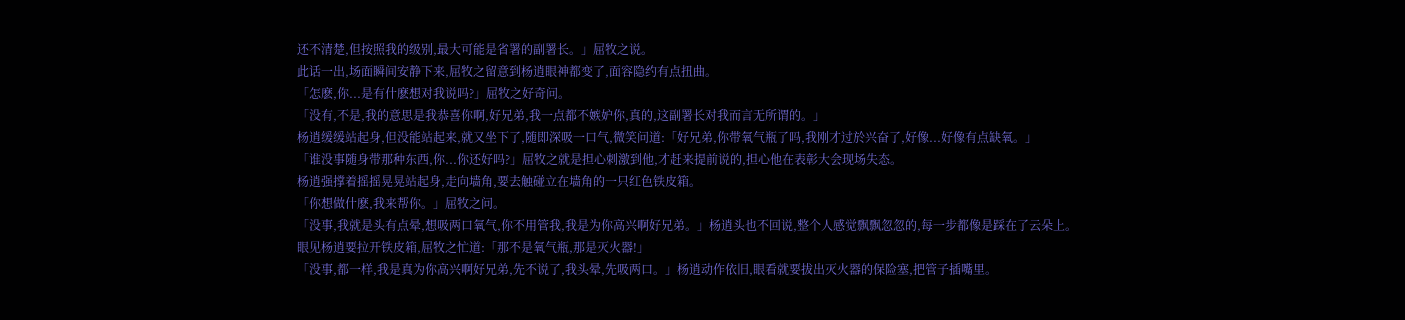还不清楚,但按照我的级别,最大可能是省署的副署长。」屈牧之说。
此话一出,场面瞬间安静下来,屈牧之留意到杨逍眼神都变了,面容隐约有点扭曲。
「怎麽,你...是有什麽想对我说吗?」屈牧之好奇问。
「没有,不是,我的意思是我恭喜你啊,好兄弟,我一点都不嫉妒你,真的,这副署长对我而言无所谓的。」
杨逍缓缓站起身,但没能站起来,就又坐下了,随即深吸一口气,微笑问道:「好兄弟,你带氧气瓶了吗,我刚才过於兴奋了,好像...好像有点缺氧。」
「谁没事随身带那种东西,你...你还好吗?」屈牧之就是担心刺激到他,才赶来提前说的,担心他在表彰大会现场失态。
杨逍强撑着摇摇晃晃站起身,走向墙角,要去触碰立在墙角的一只红色铁皮箱。
「你想做什麽,我来帮你。」屈牧之问。
「没事,我就是头有点晕,想吸两口氧气,你不用管我,我是为你高兴啊好兄弟。」杨逍头也不回说,整个人感觉飘飘忽忽的,每一步都像是踩在了云朵上。
眼见杨逍要拉开铁皮箱,屈牧之忙道:「那不是氧气瓶,那是灭火器!」
「没事,都一样,我是真为你高兴啊好兄弟,先不说了,我头晕,先吸两口。」杨逍动作依旧,眼看就要拔出灭火器的保险塞,把管子插嘴里。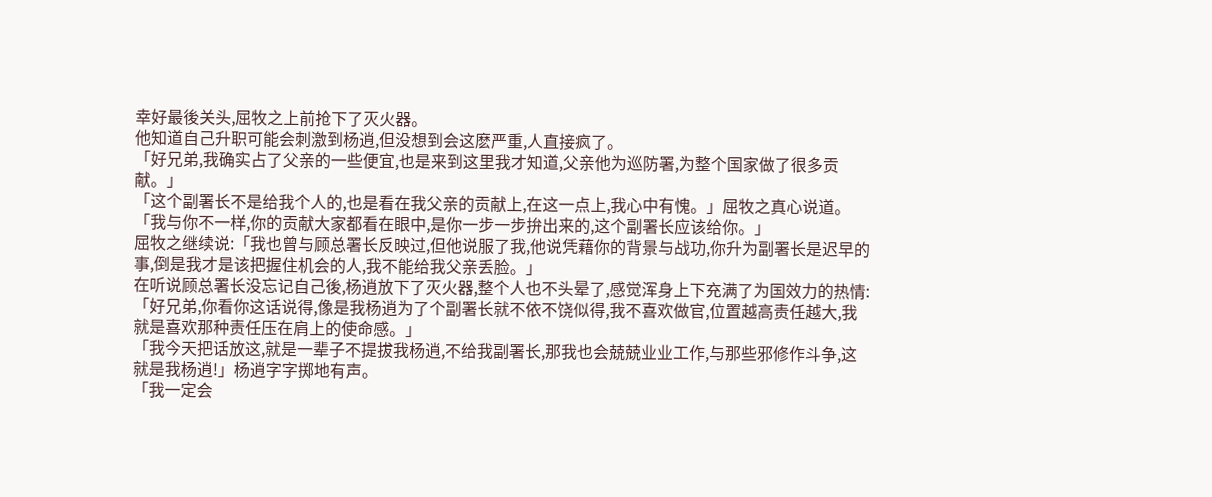幸好最後关头,屈牧之上前抢下了灭火器。
他知道自己升职可能会刺激到杨逍,但没想到会这麽严重,人直接疯了。
「好兄弟,我确实占了父亲的一些便宜,也是来到这里我才知道,父亲他为巡防署,为整个国家做了很多贡献。」
「这个副署长不是给我个人的,也是看在我父亲的贡献上,在这一点上,我心中有愧。」屈牧之真心说道。
「我与你不一样,你的贡献大家都看在眼中,是你一步一步拚出来的,这个副署长应该给你。」
屈牧之继续说:「我也曾与顾总署长反映过,但他说服了我,他说凭藉你的背景与战功,你升为副署长是迟早的事,倒是我才是该把握住机会的人,我不能给我父亲丢脸。」
在听说顾总署长没忘记自己後,杨逍放下了灭火器,整个人也不头晕了,感觉浑身上下充满了为国效力的热情:
「好兄弟,你看你这话说得,像是我杨逍为了个副署长就不依不饶似得,我不喜欢做官,位置越高责任越大,我就是喜欢那种责任压在肩上的使命感。」
「我今天把话放这,就是一辈子不提拔我杨逍,不给我副署长,那我也会兢兢业业工作,与那些邪修作斗争,这就是我杨逍!」杨逍字字掷地有声。
「我一定会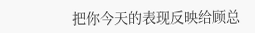把你今天的表现反映给顾总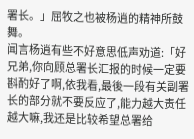署长。」屈牧之也被杨逍的精神所鼓舞。
闻言杨逍有些不好意思低声劝道:「好兄弟,你向顾总署长汇报的时候一定要斟酌好了啊,依我看,最後一段有关副署长的部分就不要反应了,能力越大责任越大嘛,我还是比较希望总署给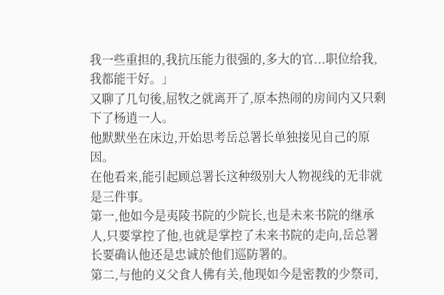我一些重担的,我抗压能力很强的,多大的官...职位给我,我都能干好。」
又聊了几句後,屈牧之就离开了,原本热闹的房间内又只剩下了杨逍一人。
他默默坐在床边,开始思考岳总署长单独接见自己的原因。
在他看来,能引起顾总署长这种级别大人物视线的无非就是三件事。
第一,他如今是夷陵书院的少院长,也是未来书院的继承人,只要掌控了他,也就是掌控了未来书院的走向,岳总署长要确认他还是忠诚於他们巡防署的。
第二,与他的义父食人佛有关,他现如今是密教的少祭司,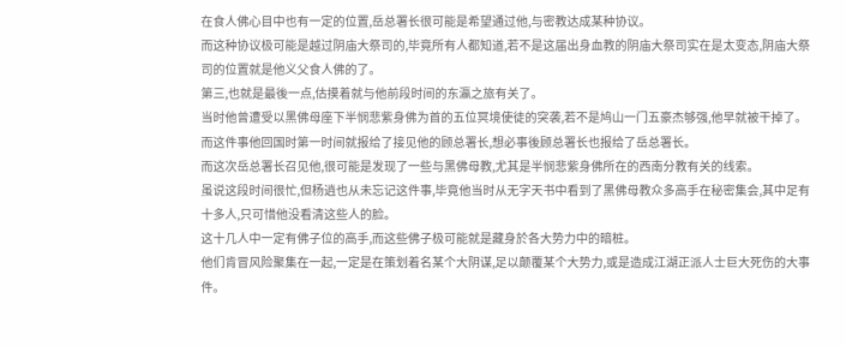在食人佛心目中也有一定的位置,岳总署长很可能是希望通过他,与密教达成某种协议。
而这种协议极可能是越过阴庙大祭司的,毕竟所有人都知道,若不是这届出身血教的阴庙大祭司实在是太变态,阴庙大祭司的位置就是他义父食人佛的了。
第三,也就是最後一点,估摸着就与他前段时间的东瀛之旅有关了。
当时他曾遭受以黑佛母座下半悯悲紫身佛为首的五位冥境使徒的突袭,若不是鸠山一门五豪杰够强,他早就被干掉了。
而这件事他回国时第一时间就报给了接见他的顾总署长,想必事後顾总署长也报给了岳总署长。
而这次岳总署长召见他,很可能是发现了一些与黑佛母教,尤其是半悯悲紫身佛所在的西南分教有关的线索。
虽说这段时间很忙,但杨逍也从未忘记这件事,毕竟他当时从无字天书中看到了黑佛母教众多高手在秘密集会,其中足有十多人,只可惜他没看清这些人的脸。
这十几人中一定有佛子位的高手,而这些佛子极可能就是藏身於各大势力中的暗桩。
他们肯冒风险聚集在一起,一定是在策划着名某个大阴谋,足以颠覆某个大势力,或是造成江湖正派人士巨大死伤的大事件。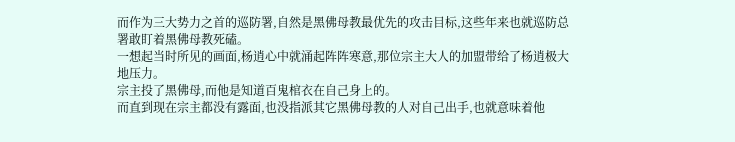而作为三大势力之首的巡防署,自然是黑佛母教最优先的攻击目标,这些年来也就巡防总署敢盯着黑佛母教死磕。
一想起当时所见的画面,杨逍心中就涌起阵阵寒意,那位宗主大人的加盟带给了杨逍极大地压力。
宗主投了黑佛母,而他是知道百鬼棺衣在自己身上的。
而直到现在宗主都没有露面,也没指派其它黑佛母教的人对自己出手,也就意味着他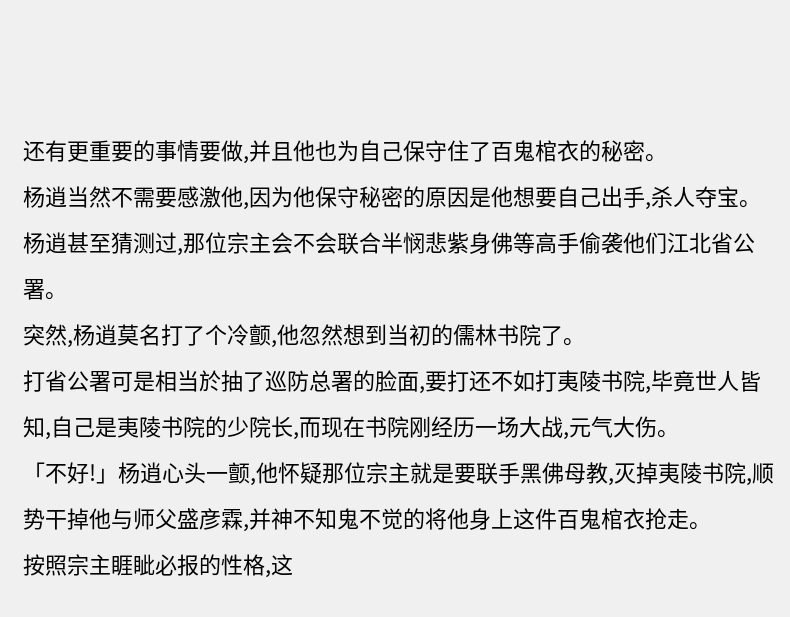还有更重要的事情要做,并且他也为自己保守住了百鬼棺衣的秘密。
杨逍当然不需要感激他,因为他保守秘密的原因是他想要自己出手,杀人夺宝。
杨逍甚至猜测过,那位宗主会不会联合半悯悲紫身佛等高手偷袭他们江北省公署。
突然,杨逍莫名打了个冷颤,他忽然想到当初的儒林书院了。
打省公署可是相当於抽了巡防总署的脸面,要打还不如打夷陵书院,毕竟世人皆知,自己是夷陵书院的少院长,而现在书院刚经历一场大战,元气大伤。
「不好!」杨逍心头一颤,他怀疑那位宗主就是要联手黑佛母教,灭掉夷陵书院,顺势干掉他与师父盛彦霖,并神不知鬼不觉的将他身上这件百鬼棺衣抢走。
按照宗主睚眦必报的性格,这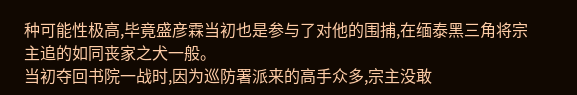种可能性极高,毕竟盛彦霖当初也是参与了对他的围捕,在缅泰黑三角将宗主追的如同丧家之犬一般。
当初夺回书院一战时,因为巡防署派来的高手众多,宗主没敢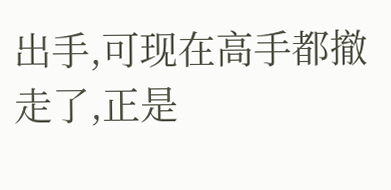出手,可现在高手都撤走了,正是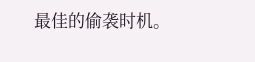最佳的偷袭时机。